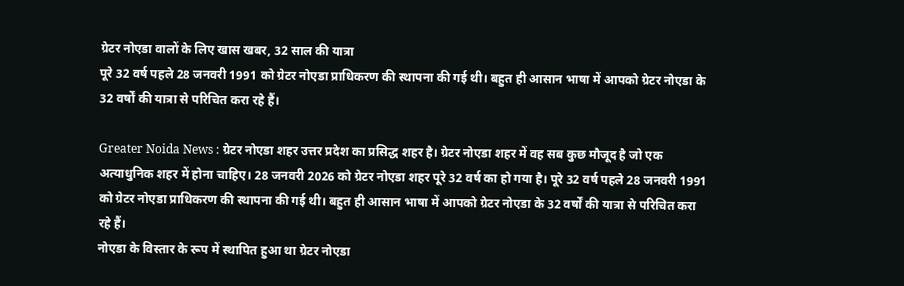ग्रेटर नोएडा वालों के लिए खास खबर, 32 साल की यात्रा
पूरे 32 वर्ष पहले 28 जनवरी 1991 को ग्रेटर नोएडा प्राधिकरण की स्थापना की गई थी। बहुत ही आसान भाषा में आपको ग्रेटर नोएडा के 32 वर्षों की यात्रा से परिचित करा रहे हैं।

Greater Noida News : ग्रेटर नोएडा शहर उत्तर प्रदेश का प्रसिद्ध शहर है। ग्रेटर नोएडा शहर में वह सब कुछ मौजूद है जो एक अत्याधुनिक शहर में होना चाहिए। 28 जनवरी 2026 को ग्रेटर नोएडा शहर पूरे 32 वर्ष का हो गया है। पूरे 32 वर्ष पहले 28 जनवरी 1991 को ग्रेटर नोएडा प्राधिकरण की स्थापना की गई थी। बहुत ही आसान भाषा में आपको ग्रेटर नोएडा के 32 वर्षों की यात्रा से परिचित करा रहे हैं।
नोएडा के विस्तार के रूप में स्थापित हुआ था ग्रेटर नोएडा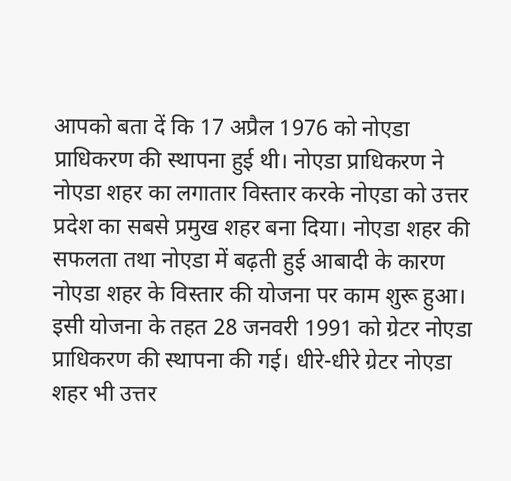आपको बता दें कि 17 अप्रैल 1976 को नोएडा प्राधिकरण की स्थापना हुई थी। नोएडा प्राधिकरण ने नोएडा शहर का लगातार विस्तार करके नोएडा को उत्तर प्रदेश का सबसे प्रमुख शहर बना दिया। नोएडा शहर की सफलता तथा नोएडा में बढ़ती हुई आबादी के कारण नोएडा शहर के विस्तार की योजना पर काम शुरू हुआ। इसी योजना के तहत 28 जनवरी 1991 को ग्रेटर नोएडा प्राधिकरण की स्थापना की गई। धीरे-धीरे ग्रेटर नोएडा शहर भी उत्तर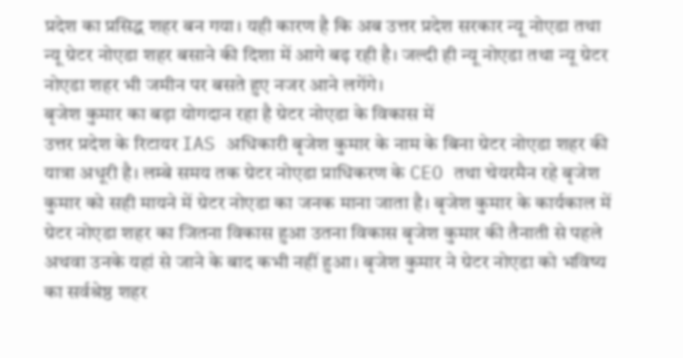प्रदेश का प्रसिद्ध शहर बन गया। यही कारण है कि अब उत्तर प्रदेश सरकार न्यू नोएडा तथा न्यू ग्रेटर नोएडा शहर बसाने की दिशा में आगे बढ़ रही है। जल्दी ही न्यू नोएडा तथा न्यू ग्रेटर नोएडा शहर भी जमीन पर बसते हुए नजर आने लगेंगे।
बृजेश कुमार का बड़ा योगदान रहा है ग्रेटर नोएडा के विकास में
उत्तर प्रदेश के रिटायर IAS अधिकारी बृजेश कुमार के नाम के बिना ग्रेटर नोएडा शहर की यात्रा अधूरी है। लम्बे समय तक ग्रेटर नोएडा प्राधिकरण के CEO तथा चेयरमैन रहे बृजेश कुमार को सही मायने में ग्रेटर नोएडा का जनक माना जाता है। बृजेश कुमार के कार्यकाल में ग्रेटर नोएडा शहर का जितना विकास हुआ उतना विकास बृजेश कुमार की तैनाती से पहले अथवा उनके यहां से जाने के बाद कभी नहीं हुआ। बृजेश कुमार ने ग्रेटर नोएडा को भविष्य का सर्वश्रेष्ठ शहर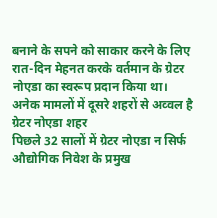बनाने के सपने को साकार करने के लिए रात-दिन मेहनत करके वर्तमान के ग्रेटर नोएडा का स्वरूप प्रदान किया था।
अनेक मामलों में दूसरे शहरों से अव्वल है ग्रेटर नोएडा शहर
पिछले 32 सालों में ग्रेटर नोएडा न सिर्फ औद्योगिक निवेश के प्रमुख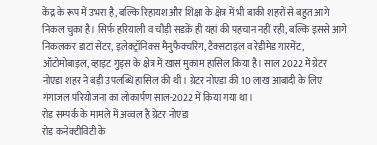केंद्र के रूप में उभरा है, बल्कि रिहायश और शिक्षा के क्षेत्र में भी बाकी शहरों से बहुत आगे निकल चुका है। सिर्फ हरियाली व चौड़ी सडक़ें ही यहां की पहचान नहीं रही, बल्कि इससे आगे निकलकर डाटा सेंटर, इलेक्ट्रॉनिक्स मैनुफैक्चरिंग, टैक्सटाइल व रेडीमेड गारमेंट, ऑटोमोबाइल, व्हाइट गुड्स के क्षेत्र में खास मुकाम हासिल किया है। साल 2022 में ग्रेटर नोएडा शहर ने बड़ी उपलब्धि हासिल की थी। ग्रेटर नोएडा की 10 लाख आबादी के लिए गंगाजल परियोजना का लोकार्पण साल-2022 में किया गया था।
रोड सम्पर्क के मामले में अव्वल है ग्रेटर नोएडा
रोड कनेक्टीविटी के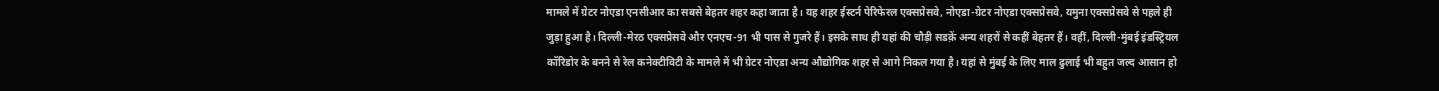मामले में ग्रेटर नोएडा एनसीआर का सबसे बेहतर शहर कहा जाता है। यह शहर ईस्टर्न पेरिफेरल एक्सप्रेसवे, नोएडा-ग्रेटर नोएडा एक्सप्रेसवे, यमुना एक्सप्रेसवे से पहले ही जुड़ा हुआ है। दिल्ली-मेरठ एक्सप्रेसवे और एनएच-91 भी पास से गुजरे हैं। इसके साथ ही यहां की चौड़ी सडक़ें अन्य शहरों से कहीं बेहतर हैं। वहीं, दिल्ली-मुंबई इंडस्ट्रियल कॉरिडोर के बनने से रेल कनेक्टीविटी के मामले में भी ग्रेटर नोएडा अन्य औद्योगिक शहर से आगे निकल गया है। यहां से मुंबई के लिए माल ढुलाई भी बहुत जल्द आसान हो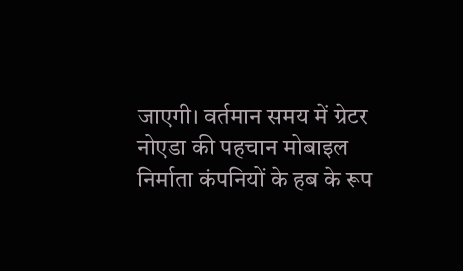जाएगी। वर्तमान समय में ग्रेटर नोएडा की पहचान मोबाइल निर्माता कंपनियों के हब के रूप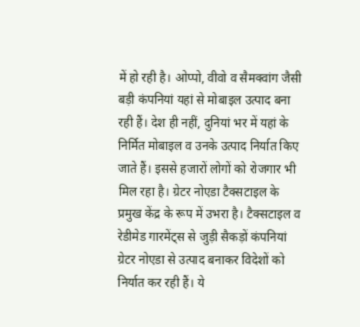में हो रही है। ओप्पो, वीवो व सैमक्वांग जैसी बड़ी कंपनियां यहां से मोबाइल उत्पाद बना रही हैं। देश ही नहीं, दुनियां भर में यहां के निर्मित मोबाइल व उनके उत्पाद निर्यात किए जाते हैं। इससे हजारों लोगों को रोजगार भी मिल रहा है। ग्रेटर नोएडा टैक्सटाइल के प्रमुख केंद्र के रूप में उभरा है। टैक्सटाइल व रेडीमेड गारमेंट्स से जुड़ी सैकड़ों कंपनियां ग्रेटर नोएडा से उत्पाद बनाकर विदेशों को निर्यात कर रही हैं। ये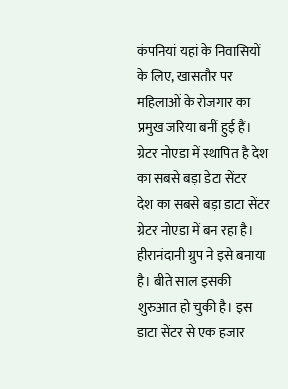कंपनियां यहां के निवासियों के लिए, खासतौर पर महिलाओं के रोजगार का प्रमुख जरिया बनीं हुई हैं।
ग्रेटर नोएडा में स्थापित है देश का सबसे बड़ा डेटा सेंटर
देश का सबसे बड़ा डाटा सेंटर ग्रेटर नोएडा में बन रहा है। हीरानंदानी ग्रुप ने इसे बनाया है। बीते साल इसकी शुरुआत हो चुकी है। इस डाटा सेंटर से एक हजार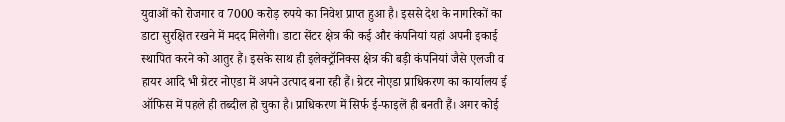युवाओं को रोजगार व 7000 करोड़ रुपये का निवेश प्राप्त हुआ है। इससे देश के नागरिकों का डाटा सुरक्षित रखने में मदद मिलेगी। डाटा सेंटर क्षेत्र की कई और कंपनियां यहां अपनी इकाई स्थापित करने को आतुर हैं। इसके साथ ही इलेक्ट्रॉनिक्स क्षेत्र की बड़ी कंपनियां जैसे एलजी व हायर आदि भी ग्रेटर नोएडा में अपने उत्पाद बना रही हैं। ग्रेटर नोएडा प्राधिकरण का कार्यालय ई ऑफिस में पहले ही तब्दील हो चुका है। प्राधिकरण में सिर्फ ई-फाइलें ही बनती हैं। अगर कोई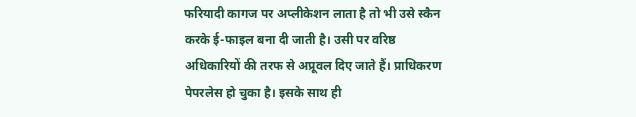फरियादी कागज पर अप्लीकेशन लाता है तो भी उसे स्कैन करके ई-फाइल बना दी जाती है। उसी पर वरिष्ठ अधिकारियों की तरफ से अप्रूवल दिए जाते हैं। प्राधिकरण पेपरलेस हो चुका है। इसके साथ ही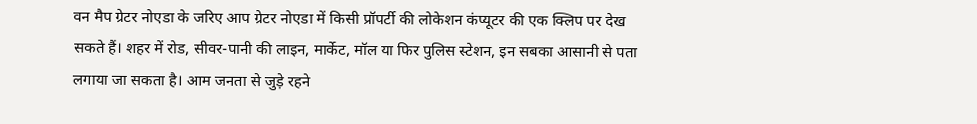वन मैप ग्रेटर नोएडा के जरिए आप ग्रेटर नोएडा में किसी प्रॉपर्टी की लोकेशन कंप्यूटर की एक क्लिप पर देख सकते हैं। शहर में रोड, सीवर-पानी की लाइन, मार्केट, मॉल या फिर पुलिस स्टेशन, इन सबका आसानी से पता लगाया जा सकता है। आम जनता से जुड़े रहने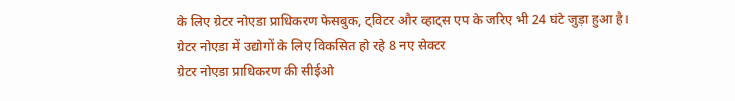के लिए ग्रेटर नोएडा प्राधिकरण फेसबुक, ट्विटर और व्हाट्स एप के जरिए भी 24 घंटे जुड़ा हुआ है।
ग्रेटर नोएडा में उद्योगों के लिए विकसित हो रहे 8 नए सेक्टर
ग्रेटर नोएडा प्राधिकरण की सीईओ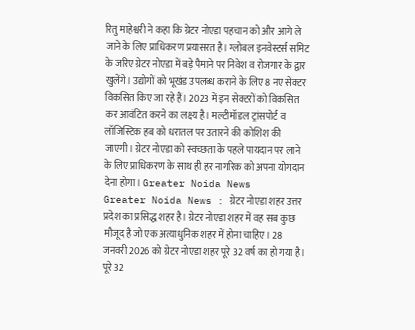रितु माहेश्वरी ने कहा कि ग्रेटर नोएडा पहचान को और आगे ले जाने के लिए प्राधिकरण प्रयासरत है। ग्लोबल इनवेस्टर्स समिट के जरिए ग्रेटर नोएडा में बड़े पैमाने पर निवेश व रोजगार के द्वार खुलेंगे। उद्योगों को भूखंड उपलब्ध कराने के लिए 8 नए सेक्टर विकसित किए जा रहे हैं। 2023 में इन सेक्टरों को विकसित कर आवंटित करने का लक्ष्य है। मल्टीमॉडल ट्रांसपोर्ट व लॉजिस्टिक हब को धरातल पर उतारने की कोशिश की जाएगी। ग्रेटर नोएडा को स्वच्छता के पहले पायदान पर लाने के लिए प्राधिकरण के साथ ही हर नागरिक को अपना योगदान देना होगा। Greater Noida News
Greater Noida News : ग्रेटर नोएडा शहर उत्तर प्रदेश का प्रसिद्ध शहर है। ग्रेटर नोएडा शहर में वह सब कुछ मौजूद है जो एक अत्याधुनिक शहर में होना चाहिए। 28 जनवरी 2026 को ग्रेटर नोएडा शहर पूरे 32 वर्ष का हो गया है। पूरे 32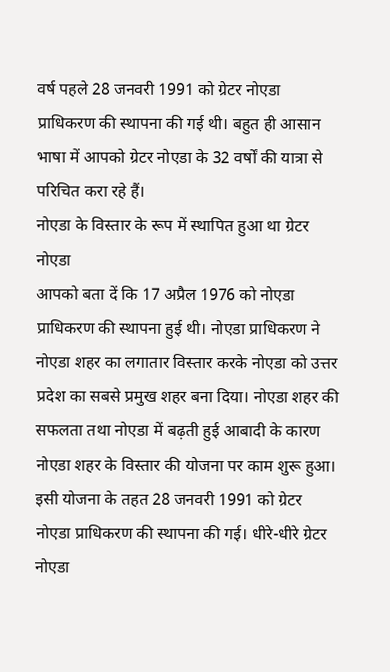वर्ष पहले 28 जनवरी 1991 को ग्रेटर नोएडा प्राधिकरण की स्थापना की गई थी। बहुत ही आसान भाषा में आपको ग्रेटर नोएडा के 32 वर्षों की यात्रा से परिचित करा रहे हैं।
नोएडा के विस्तार के रूप में स्थापित हुआ था ग्रेटर नोएडा
आपको बता दें कि 17 अप्रैल 1976 को नोएडा प्राधिकरण की स्थापना हुई थी। नोएडा प्राधिकरण ने नोएडा शहर का लगातार विस्तार करके नोएडा को उत्तर प्रदेश का सबसे प्रमुख शहर बना दिया। नोएडा शहर की सफलता तथा नोएडा में बढ़ती हुई आबादी के कारण नोएडा शहर के विस्तार की योजना पर काम शुरू हुआ। इसी योजना के तहत 28 जनवरी 1991 को ग्रेटर नोएडा प्राधिकरण की स्थापना की गई। धीरे-धीरे ग्रेटर नोएडा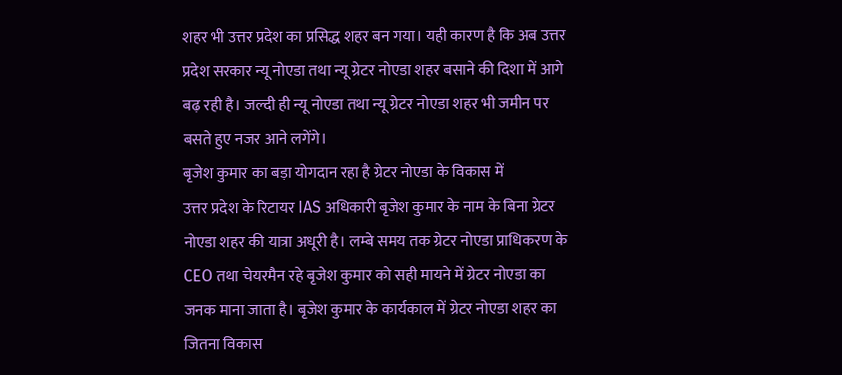शहर भी उत्तर प्रदेश का प्रसिद्ध शहर बन गया। यही कारण है कि अब उत्तर प्रदेश सरकार न्यू नोएडा तथा न्यू ग्रेटर नोएडा शहर बसाने की दिशा में आगे बढ़ रही है। जल्दी ही न्यू नोएडा तथा न्यू ग्रेटर नोएडा शहर भी जमीन पर बसते हुए नजर आने लगेंगे।
बृजेश कुमार का बड़ा योगदान रहा है ग्रेटर नोएडा के विकास में
उत्तर प्रदेश के रिटायर IAS अधिकारी बृजेश कुमार के नाम के बिना ग्रेटर नोएडा शहर की यात्रा अधूरी है। लम्बे समय तक ग्रेटर नोएडा प्राधिकरण के CEO तथा चेयरमैन रहे बृजेश कुमार को सही मायने में ग्रेटर नोएडा का जनक माना जाता है। बृजेश कुमार के कार्यकाल में ग्रेटर नोएडा शहर का जितना विकास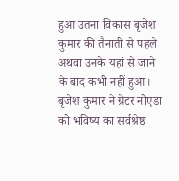हुआ उतना विकास बृजेश कुमार की तैनाती से पहले अथवा उनके यहां से जाने के बाद कभी नहीं हुआ। बृजेश कुमार ने ग्रेटर नोएडा को भविष्य का सर्वश्रेष्ठ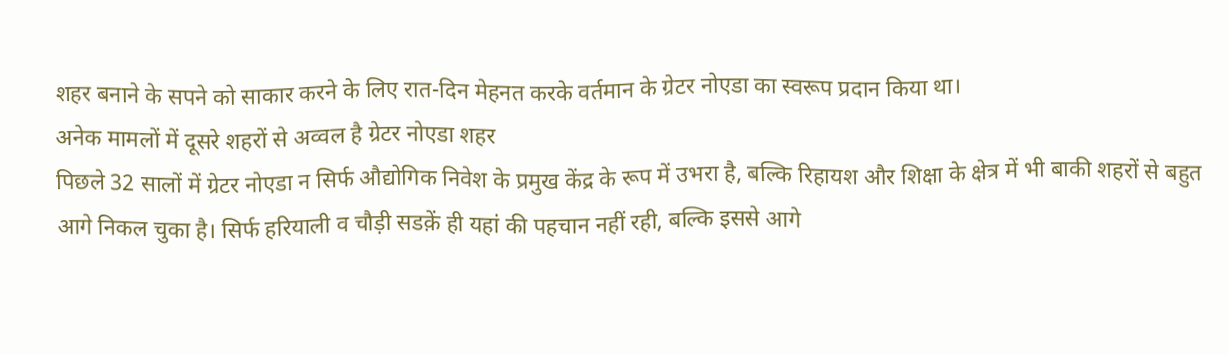शहर बनाने के सपने को साकार करने के लिए रात-दिन मेहनत करके वर्तमान के ग्रेटर नोएडा का स्वरूप प्रदान किया था।
अनेक मामलों में दूसरे शहरों से अव्वल है ग्रेटर नोएडा शहर
पिछले 32 सालों में ग्रेटर नोएडा न सिर्फ औद्योगिक निवेश के प्रमुख केंद्र के रूप में उभरा है, बल्कि रिहायश और शिक्षा के क्षेत्र में भी बाकी शहरों से बहुत आगे निकल चुका है। सिर्फ हरियाली व चौड़ी सडक़ें ही यहां की पहचान नहीं रही, बल्कि इससे आगे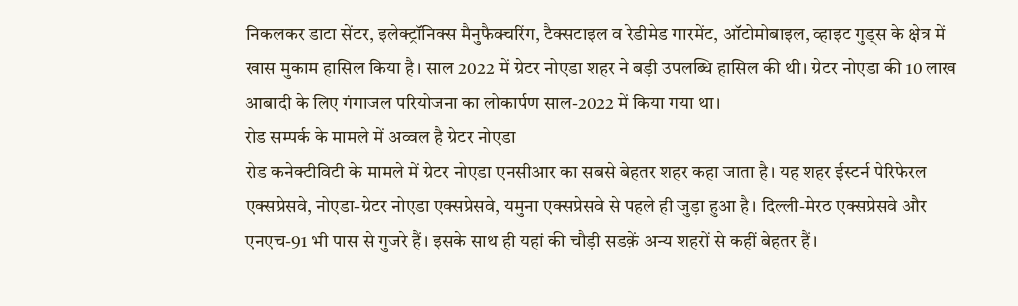निकलकर डाटा सेंटर, इलेक्ट्रॉनिक्स मैनुफैक्चरिंग, टैक्सटाइल व रेडीमेड गारमेंट, ऑटोमोबाइल, व्हाइट गुड्स के क्षेत्र में खास मुकाम हासिल किया है। साल 2022 में ग्रेटर नोएडा शहर ने बड़ी उपलब्धि हासिल की थी। ग्रेटर नोएडा की 10 लाख आबादी के लिए गंगाजल परियोजना का लोकार्पण साल-2022 में किया गया था।
रोड सम्पर्क के मामले में अव्वल है ग्रेटर नोएडा
रोड कनेक्टीविटी के मामले में ग्रेटर नोएडा एनसीआर का सबसे बेहतर शहर कहा जाता है। यह शहर ईस्टर्न पेरिफेरल एक्सप्रेसवे, नोएडा-ग्रेटर नोएडा एक्सप्रेसवे, यमुना एक्सप्रेसवे से पहले ही जुड़ा हुआ है। दिल्ली-मेरठ एक्सप्रेसवे और एनएच-91 भी पास से गुजरे हैं। इसके साथ ही यहां की चौड़ी सडक़ें अन्य शहरों से कहीं बेहतर हैं।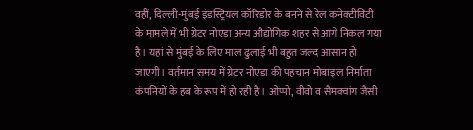वहीं, दिल्ली-मुंबई इंडस्ट्रियल कॉरिडोर के बनने से रेल कनेक्टीविटी के मामले में भी ग्रेटर नोएडा अन्य औद्योगिक शहर से आगे निकल गया है। यहां से मुंबई के लिए माल ढुलाई भी बहुत जल्द आसान हो जाएगी। वर्तमान समय में ग्रेटर नोएडा की पहचान मोबाइल निर्माता कंपनियों के हब के रूप में हो रही है। ओप्पो, वीवो व सैमक्वांग जैसी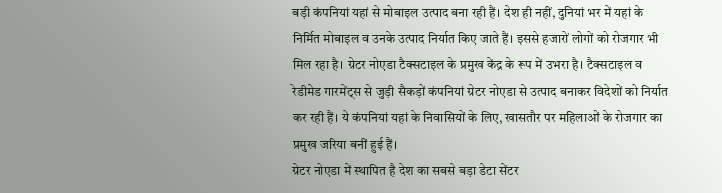बड़ी कंपनियां यहां से मोबाइल उत्पाद बना रही हैं। देश ही नहीं, दुनियां भर में यहां के निर्मित मोबाइल व उनके उत्पाद निर्यात किए जाते हैं। इससे हजारों लोगों को रोजगार भी मिल रहा है। ग्रेटर नोएडा टैक्सटाइल के प्रमुख केंद्र के रूप में उभरा है। टैक्सटाइल व रेडीमेड गारमेंट्स से जुड़ी सैकड़ों कंपनियां ग्रेटर नोएडा से उत्पाद बनाकर विदेशों को निर्यात कर रही हैं। ये कंपनियां यहां के निवासियों के लिए, खासतौर पर महिलाओं के रोजगार का प्रमुख जरिया बनीं हुई हैं।
ग्रेटर नोएडा में स्थापित है देश का सबसे बड़ा डेटा सेंटर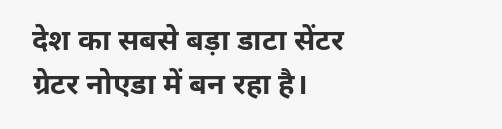देश का सबसे बड़ा डाटा सेंटर ग्रेटर नोएडा में बन रहा है।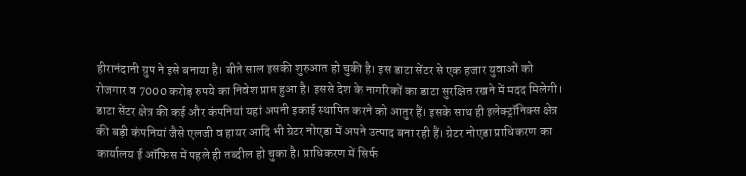हीरानंदानी ग्रुप ने इसे बनाया है। बीते साल इसकी शुरुआत हो चुकी है। इस डाटा सेंटर से एक हजार युवाओं को रोजगार व 7000 करोड़ रुपये का निवेश प्राप्त हुआ है। इससे देश के नागरिकों का डाटा सुरक्षित रखने में मदद मिलेगी। डाटा सेंटर क्षेत्र की कई और कंपनियां यहां अपनी इकाई स्थापित करने को आतुर हैं। इसके साथ ही इलेक्ट्रॉनिक्स क्षेत्र की बड़ी कंपनियां जैसे एलजी व हायर आदि भी ग्रेटर नोएडा में अपने उत्पाद बना रही हैं। ग्रेटर नोएडा प्राधिकरण का कार्यालय ई ऑफिस में पहले ही तब्दील हो चुका है। प्राधिकरण में सिर्फ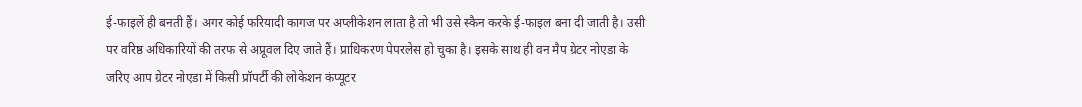ई-फाइलें ही बनती हैं। अगर कोई फरियादी कागज पर अप्लीकेशन लाता है तो भी उसे स्कैन करके ई-फाइल बना दी जाती है। उसी पर वरिष्ठ अधिकारियों की तरफ से अप्रूवल दिए जाते हैं। प्राधिकरण पेपरलेस हो चुका है। इसके साथ ही वन मैप ग्रेटर नोएडा के जरिए आप ग्रेटर नोएडा में किसी प्रॉपर्टी की लोकेशन कंप्यूटर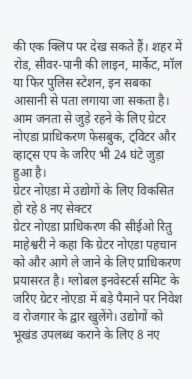की एक क्लिप पर देख सकते हैं। शहर में रोड, सीवर-पानी की लाइन, मार्केट, मॉल या फिर पुलिस स्टेशन, इन सबका आसानी से पता लगाया जा सकता है। आम जनता से जुड़े रहने के लिए ग्रेटर नोएडा प्राधिकरण फेसबुक, ट्विटर और व्हाट्स एप के जरिए भी 24 घंटे जुड़ा हुआ है।
ग्रेटर नोएडा में उद्योगों के लिए विकसित हो रहे 8 नए सेक्टर
ग्रेटर नोएडा प्राधिकरण की सीईओ रितु माहेश्वरी ने कहा कि ग्रेटर नोएडा पहचान को और आगे ले जाने के लिए प्राधिकरण प्रयासरत है। ग्लोबल इनवेस्टर्स समिट के जरिए ग्रेटर नोएडा में बड़े पैमाने पर निवेश व रोजगार के द्वार खुलेंगे। उद्योगों को भूखंड उपलब्ध कराने के लिए 8 नए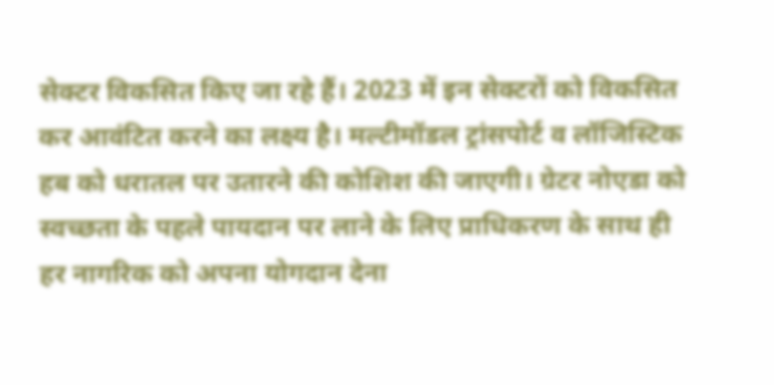सेक्टर विकसित किए जा रहे हैं। 2023 में इन सेक्टरों को विकसित कर आवंटित करने का लक्ष्य है। मल्टीमॉडल ट्रांसपोर्ट व लॉजिस्टिक हब को धरातल पर उतारने की कोशिश की जाएगी। ग्रेटर नोएडा को स्वच्छता के पहले पायदान पर लाने के लिए प्राधिकरण के साथ ही हर नागरिक को अपना योगदान देना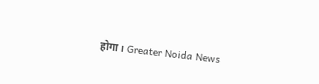होगा। Greater Noida News